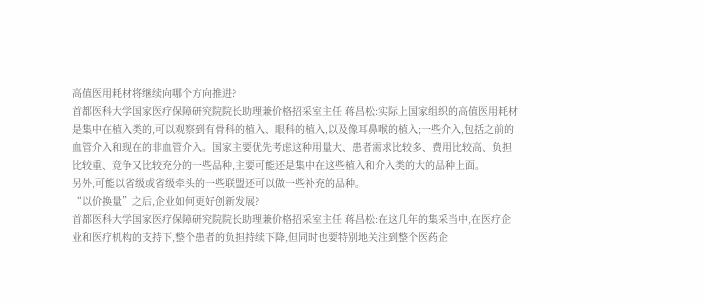高值医用耗材将继续向哪个方向推进?
首都医科大学国家医疗保障研究院院长助理兼价格招采室主任 蒋昌松:实际上国家组织的高值医用耗材是集中在植入类的,可以观察到有骨科的植入、眼科的植入,以及像耳鼻喉的植入;一些介入,包括之前的血管介入和现在的非血管介入。国家主要优先考虑这种用量大、患者需求比较多、费用比较高、负担比较重、竞争又比较充分的一些品种,主要可能还是集中在这些植入和介入类的大的品种上面。
另外,可能以省级或省级牵头的一些联盟还可以做一些补充的品种。
“以价换量”之后,企业如何更好创新发展?
首都医科大学国家医疗保障研究院院长助理兼价格招采室主任 蒋昌松:在这几年的集采当中,在医疗企业和医疗机构的支持下,整个患者的负担持续下降,但同时也要特别地关注到整个医药企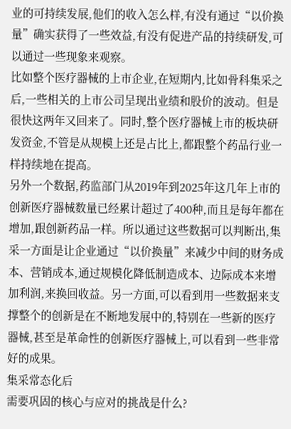业的可持续发展,他们的收入怎么样,有没有通过“以价换量”确实获得了一些效益,有没有促进产品的持续研发,可以通过一些现象来观察。
比如整个医疗器械的上市企业,在短期内,比如骨科集采之后,一些相关的上市公司呈现出业绩和股价的波动。但是很快这两年又回来了。同时,整个医疗器械上市的板块研发资金,不管是从规模上还是占比上,都跟整个药品行业一样持续地在提高。
另外一个数据,药监部门从2019年到2025年这几年上市的创新医疗器械数量已经累计超过了400种,而且是每年都在增加,跟创新药品一样。所以通过这些数据可以判断出,集采一方面是让企业通过“以价换量”来减少中间的财务成本、营销成本,通过规模化降低制造成本、边际成本来增加利润,来换回收益。另一方面,可以看到用一些数据来支撑整个的创新是在不断地发展中的,特别在一些新的医疗器械,甚至是革命性的创新医疗器械上,可以看到一些非常好的成果。
集采常态化后
需要巩固的核心与应对的挑战是什么?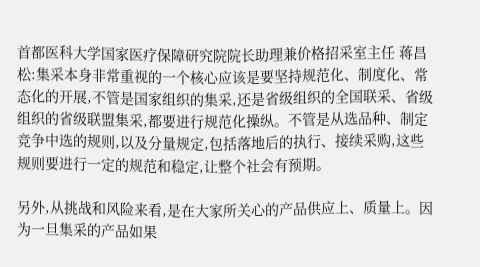首都医科大学国家医疗保障研究院院长助理兼价格招采室主任 蒋昌松:集采本身非常重视的一个核心应该是要坚持规范化、制度化、常态化的开展,不管是国家组织的集采,还是省级组织的全国联采、省级组织的省级联盟集采,都要进行规范化操纵。不管是从选品种、制定竞争中选的规则,以及分量规定,包括落地后的执行、接续采购,这些规则要进行一定的规范和稳定,让整个社会有预期。

另外,从挑战和风险来看,是在大家所关心的产品供应上、质量上。因为一旦集采的产品如果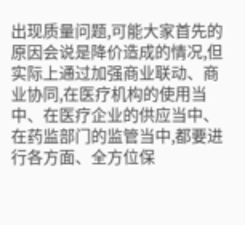出现质量问题,可能大家首先的原因会说是降价造成的情况,但实际上通过加强商业联动、商业协同,在医疗机构的使用当中、在医疗企业的供应当中、在药监部门的监管当中,都要进行各方面、全方位保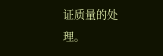证质量的处理。